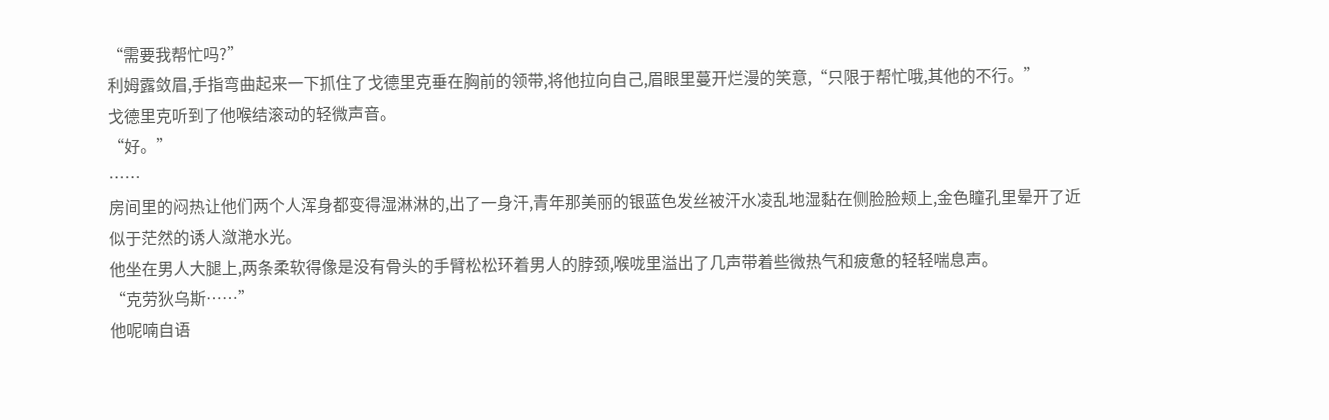“需要我帮忙吗?”
利姆露敛眉,手指弯曲起来一下抓住了戈德里克垂在胸前的领带,将他拉向自己,眉眼里蔓开烂漫的笑意,“只限于帮忙哦,其他的不行。”
戈德里克听到了他喉结滚动的轻微声音。
“好。”
……
房间里的闷热让他们两个人浑身都变得湿淋淋的,出了一身汗,青年那美丽的银蓝色发丝被汗水凌乱地湿黏在侧脸脸颊上,金色瞳孔里晕开了近似于茫然的诱人潋滟水光。
他坐在男人大腿上,两条柔软得像是没有骨头的手臂松松环着男人的脖颈,喉咙里溢出了几声带着些微热气和疲惫的轻轻喘息声。
“克劳狄乌斯……”
他呢喃自语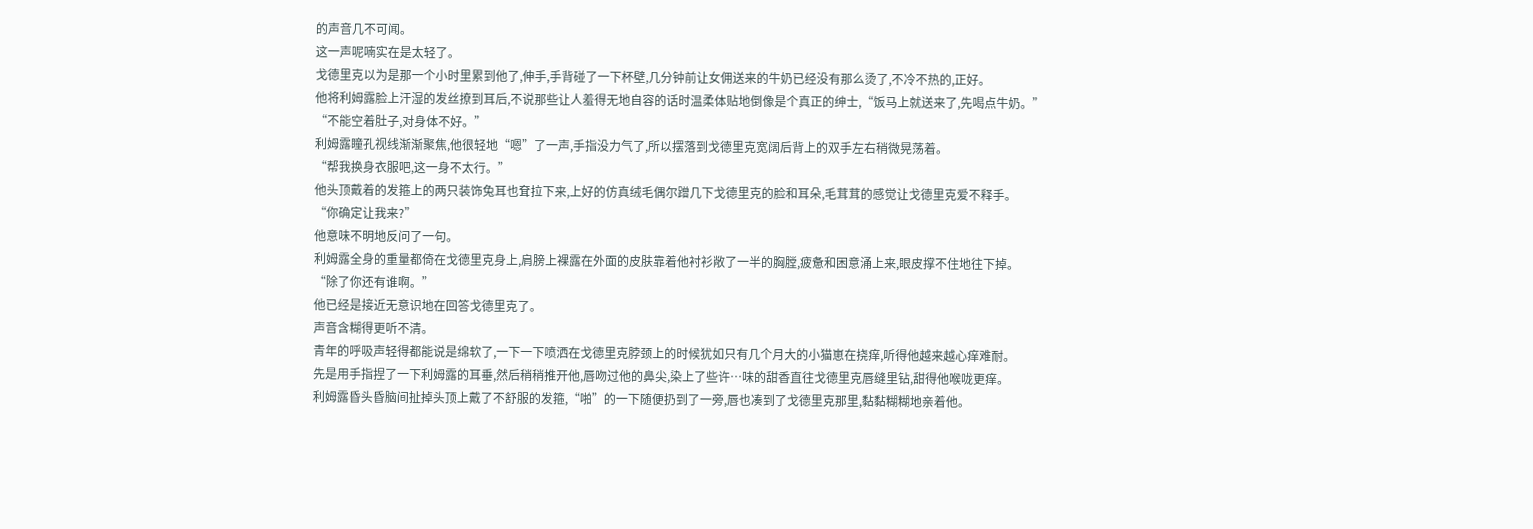的声音几不可闻。
这一声呢喃实在是太轻了。
戈德里克以为是那一个小时里累到他了,伸手,手背碰了一下杯壁,几分钟前让女佣送来的牛奶已经没有那么烫了,不冷不热的,正好。
他将利姆露脸上汗湿的发丝撩到耳后,不说那些让人羞得无地自容的话时温柔体贴地倒像是个真正的绅士,“饭马上就送来了,先喝点牛奶。”
“不能空着肚子,对身体不好。”
利姆露瞳孔视线渐渐聚焦,他很轻地“嗯”了一声,手指没力气了,所以摆落到戈德里克宽阔后背上的双手左右稍微晃荡着。
“帮我换身衣服吧,这一身不太行。”
他头顶戴着的发箍上的两只装饰兔耳也耷拉下来,上好的仿真绒毛偶尔蹭几下戈德里克的脸和耳朵,毛茸茸的感觉让戈德里克爱不释手。
“你确定让我来?”
他意味不明地反问了一句。
利姆露全身的重量都倚在戈德里克身上,肩膀上裸露在外面的皮肤靠着他衬衫敞了一半的胸膛,疲惫和困意涌上来,眼皮撑不住地往下掉。
“除了你还有谁啊。”
他已经是接近无意识地在回答戈德里克了。
声音含糊得更听不清。
青年的呼吸声轻得都能说是绵软了,一下一下喷洒在戈德里克脖颈上的时候犹如只有几个月大的小猫崽在挠痒,听得他越来越心痒难耐。
先是用手指捏了一下利姆露的耳垂,然后稍稍推开他,唇吻过他的鼻尖,染上了些许…味的甜香直往戈德里克唇缝里钻,甜得他喉咙更痒。
利姆露昏头昏脑间扯掉头顶上戴了不舒服的发箍,“啪”的一下随便扔到了一旁,唇也凑到了戈德里克那里,黏黏糊糊地亲着他。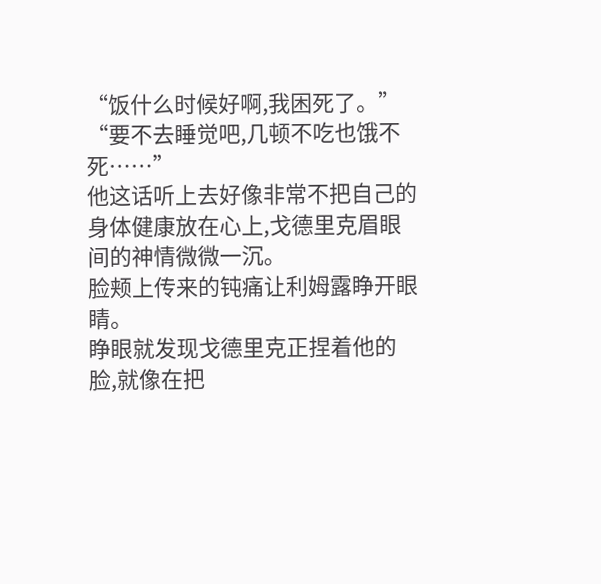“饭什么时候好啊,我困死了。”
“要不去睡觉吧,几顿不吃也饿不死……”
他这话听上去好像非常不把自己的身体健康放在心上,戈德里克眉眼间的神情微微一沉。
脸颊上传来的钝痛让利姆露睁开眼睛。
睁眼就发现戈德里克正捏着他的脸,就像在把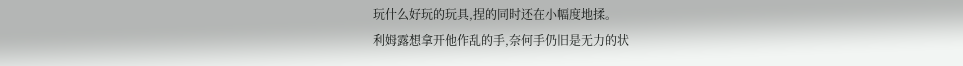玩什么好玩的玩具,捏的同时还在小幅度地揉。
利姆露想拿开他作乱的手,奈何手仍旧是无力的状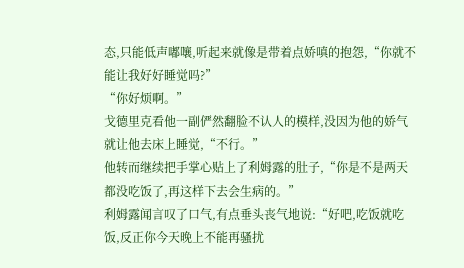态,只能低声嘟嚷,听起来就像是带着点娇嗔的抱怨,“你就不能让我好好睡觉吗?”
“你好烦啊。”
戈德里克看他一副俨然翻脸不认人的模样,没因为他的娇气就让他去床上睡觉,“不行。”
他转而继续把手掌心贴上了利姆露的肚子,“你是不是两天都没吃饭了,再这样下去会生病的。”
利姆露闻言叹了口气,有点垂头丧气地说:“好吧,吃饭就吃饭,反正你今天晚上不能再骚扰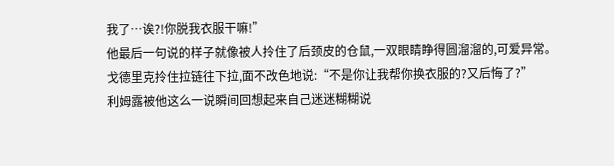我了…诶?!你脱我衣服干嘛!”
他最后一句说的样子就像被人拎住了后颈皮的仓鼠,一双眼睛睁得圆溜溜的,可爱异常。
戈德里克拎住拉链往下拉,面不改色地说:“不是你让我帮你换衣服的?又后悔了?”
利姆露被他这么一说瞬间回想起来自己迷迷糊糊说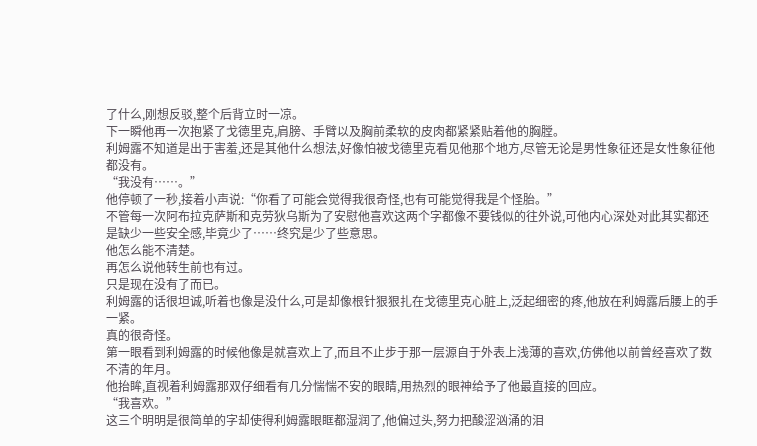了什么,刚想反驳,整个后背立时一凉。
下一瞬他再一次抱紧了戈德里克,肩膀、手臂以及胸前柔软的皮肉都紧紧贴着他的胸膛。
利姆露不知道是出于害羞,还是其他什么想法,好像怕被戈德里克看见他那个地方,尽管无论是男性象征还是女性象征他都没有。
“我没有……。”
他停顿了一秒,接着小声说:“你看了可能会觉得我很奇怪,也有可能觉得我是个怪胎。”
不管每一次阿布拉克萨斯和克劳狄乌斯为了安慰他喜欢这两个字都像不要钱似的往外说,可他内心深处对此其实都还是缺少一些安全感,毕竟少了……终究是少了些意思。
他怎么能不清楚。
再怎么说他转生前也有过。
只是现在没有了而已。
利姆露的话很坦诚,听着也像是没什么,可是却像根针狠狠扎在戈德里克心脏上,泛起细密的疼,他放在利姆露后腰上的手一紧。
真的很奇怪。
第一眼看到利姆露的时候他像是就喜欢上了,而且不止步于那一层源自于外表上浅薄的喜欢,仿佛他以前曾经喜欢了数不清的年月。
他抬眸,直视着利姆露那双仔细看有几分惴惴不安的眼睛,用热烈的眼神给予了他最直接的回应。
“我喜欢。”
这三个明明是很简单的字却使得利姆露眼眶都湿润了,他偏过头,努力把酸涩汹涌的泪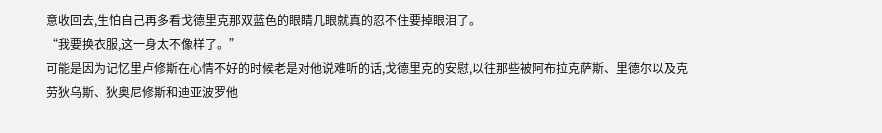意收回去,生怕自己再多看戈德里克那双蓝色的眼睛几眼就真的忍不住要掉眼泪了。
“我要换衣服,这一身太不像样了。”
可能是因为记忆里卢修斯在心情不好的时候老是对他说难听的话,戈德里克的安慰,以往那些被阿布拉克萨斯、里德尔以及克劳狄乌斯、狄奥尼修斯和迪亚波罗他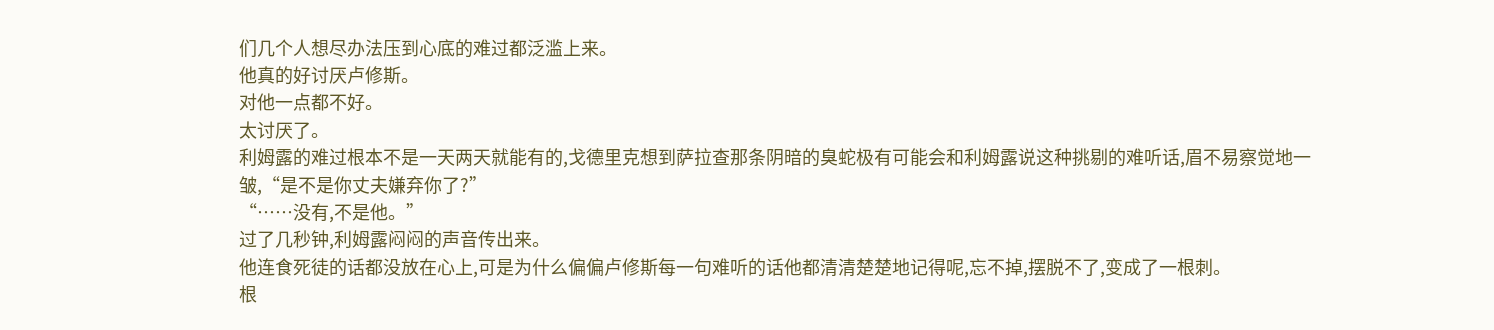们几个人想尽办法压到心底的难过都泛滥上来。
他真的好讨厌卢修斯。
对他一点都不好。
太讨厌了。
利姆露的难过根本不是一天两天就能有的,戈德里克想到萨拉查那条阴暗的臭蛇极有可能会和利姆露说这种挑剔的难听话,眉不易察觉地一皱,“是不是你丈夫嫌弃你了?”
“……没有,不是他。”
过了几秒钟,利姆露闷闷的声音传出来。
他连食死徒的话都没放在心上,可是为什么偏偏卢修斯每一句难听的话他都清清楚楚地记得呢,忘不掉,摆脱不了,变成了一根刺。
根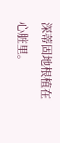深蒂固地根植在心脏里。